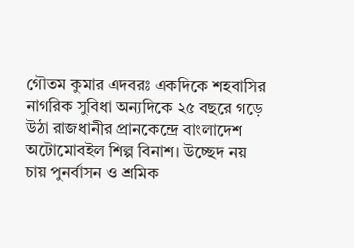গৌতম কুমার এদবরঃ একদিকে শহবাসির নাগরিক সুবিধা অন্যদিকে ২৫ বছরে গড়ে উঠা রাজধানীর প্রানকেন্দ্রে বাংলাদেশ অটোমোবইল শিল্প বিনাশ। উচ্ছেদ নয় চায় পুনর্বাসন ও শ্রমিক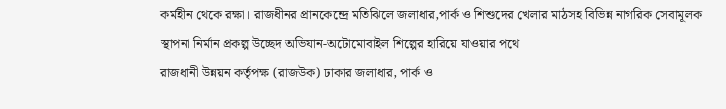কর্মহীন থেকে রক্ষা। রাজধীনর প্রানকেন্দ্রে মতিঝিলে জলাধার,পার্ক ও শিশুদের খেলার মাঠসহ বিভিন্ন নাগরিক সেবামূলক স্থাপনা নির্মান প্রকল্প উচ্ছেদ অভিযান-অটোমোবাইল শিল্পের হারিয়ে যাওয়ার পথে
রাজধানী উন্নয়ন কর্তৃপক্ষ (রাজউক) ঢাকার জলাধার, পার্ক ও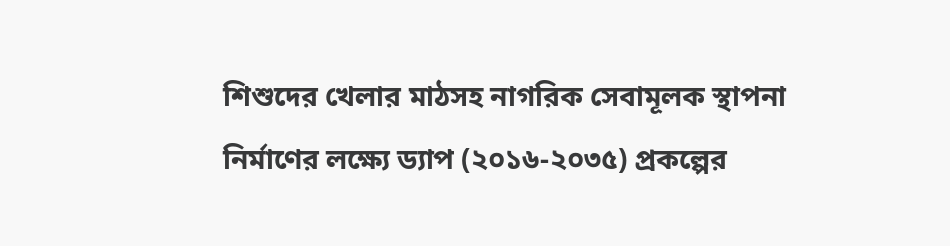শিশুদের খেলার মাঠসহ নাগরিক সেবামূলক স্থাপনা নির্মাণের লক্ষ্যে ড্যাপ (২০১৬-২০৩৫) প্রকল্পের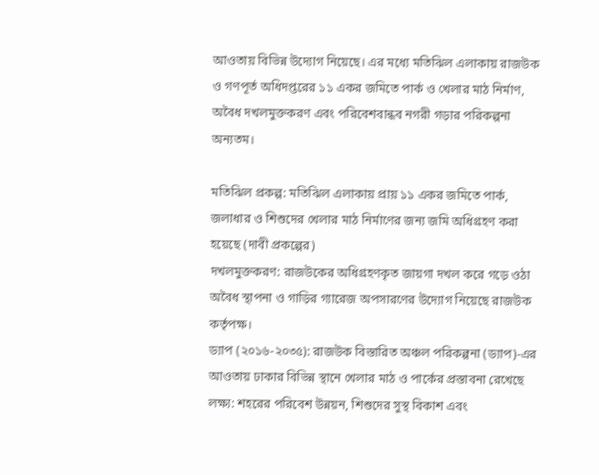আওতায় বিভিন্ন উদ্যোগ নিয়েছে। এর মধ্যে মতিঝিল এলাকায় রাজউক ও গণপূর্ত অধিদপ্তরের ১১ একর জমিতে পার্ক ও খেলার মাঠ নির্মাণ, অবৈধ দখলমুক্তকরণ এবং পরিবেশবান্ধব নগরী গড়ার পরিকল্পনা অন্যতম।

মতিঝিল প্রকল্প: মতিঝিল এলাকায় প্রায় ১১ একর জমিতে পার্ক, জলাধার ও শিশুদের খেলার মাঠ নির্মাণের জন্য জমি অধিগ্রহণ করা হয়েছে (দাবী প্রকল্পের)
দখলমুক্তকরণ: রাজউকের অধিগ্রহণকৃত জায়গা দখল করে গড়ে ওঠা অবৈধ স্থাপনা ও গাড়ির গ্যারেজ অপসারণের উদ্যোগ নিয়েছে রাজউক কর্তৃপক্ষ।
ড্যাপ (২০১৬-২০৩৫): রাজউক বিস্তারিত অঞ্চল পরিকল্পনা (ড্যাপ)-এর আওতায় ঢাকার বিভিন্ন স্থানে খেলার মাঠ ও পার্কের প্রস্তাবনা রেখেছে
লক্ষ্য: শহরের পরিবেশ উন্নয়ন, শিশুদের সুস্থ বিকাশ এবং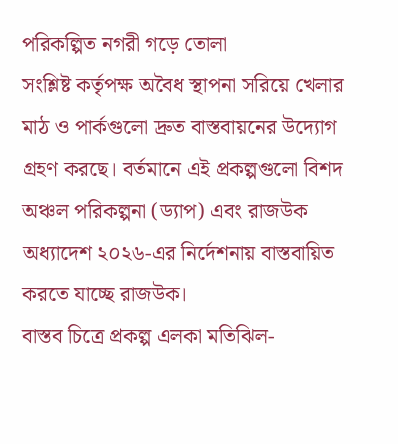পরিকল্পিত নগরী গড়ে তোলা
সংশ্লিষ্ট কর্তৃপক্ষ অবৈধ স্থাপনা সরিয়ে খেলার মাঠ ও পার্কগুলো দ্রুত বাস্তবায়নের উদ্যোগ গ্রহণ করছে। বর্তমানে এই প্রকল্পগুলো বিশদ অঞ্চল পরিকল্পনা (ড্যাপ) এবং রাজউক অধ্যাদেশ ২০২৬-এর নির্দেশনায় বাস্তবায়িত করতে যাচ্ছে রাজউক।
বাস্তব চিত্রে প্রকল্প এলকা মতিঝিল-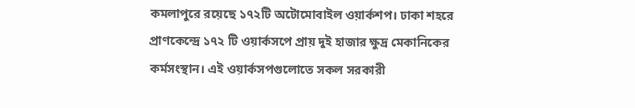কমলাপুরে রয়েছে ১৭২টি অটোমোবাইল ওয়ার্কশপ। ঢাকা শহরে প্রাণকেন্দ্রে ১৭২ টি ওয়ার্কসপে প্রায় দুই হাজার ক্ষুদ্র মেকানিকের কর্মসংস্থান। এই ওয়ার্কসপগুলোতে সকল সরকারী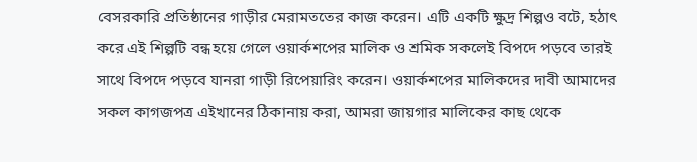বেসরকারি প্রতিষ্ঠানের গাড়ীর মেরামততের কাজ করেন। এটি একটি ক্ষুদ্র শিল্পও বটে, হঠাৎ করে এই শিল্পটি বন্ধ হয়ে গেলে ওয়ার্কশপের মালিক ও শ্রমিক সকলেই বিপদে পড়বে তারই সাথে বিপদে পড়বে যানরা গাড়ী রিপেয়ারিং করেন। ওয়ার্কশপের মালিকদের দাবী আমাদের সকল কাগজপত্র এইখানের ঠিকানায় করা, আমরা জায়গার মালিকের কাছ থেকে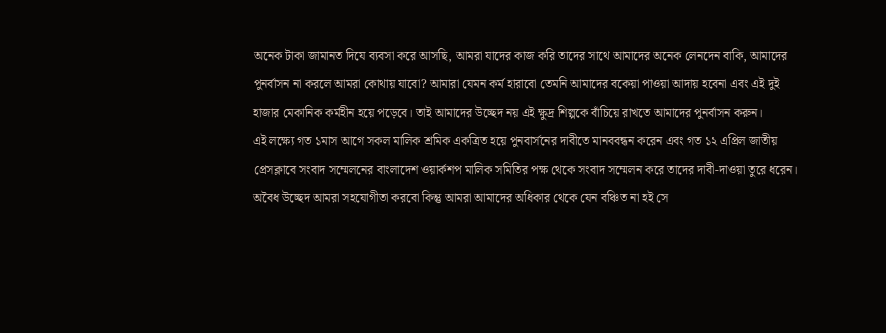অনেক টাকা জামানত দিযে ব্যবসা করে আসছি, আমরা যাদের কাজ করি তাদের সাথে আমাদের অনেক লেনদেন বাকি, আমাদের পুনর্বাসন না করলে আমরা কোথায় যাবো? আমারা যেমন কর্ম হারাবো তেমনি আমাদের বকেয়া পাওয়া আদায় হবেনা এবং এই দুই হাজার মেকানিক কর্মহীন হয়ে পড়েবে। তাই আমাদের উচ্ছেদ নয় এই ক্ষুদ্র শিল্পকে বাঁচিয়ে রাখতে আমাদের পুনর্বাসন করুন।
এই লক্ষ্যে গত ১মাস আগে সকল মালিক শ্রমিক একত্রিত হয়ে পুনবার্সনের দাবীতে মানববন্ধন করেন এবং গত ১২ এপ্রিল জাতীয় প্রেসক্লাবে সংবাদ সম্মেলনের বাংলাদেশ ওয়ার্কশপ মালিক সমিতির পক্ষ থেকে সংবাদ সম্মেলন করে তাদের দাবী-দাওয়া তুরে ধরেন।
অবৈধ উচ্ছেদ আমরা সহযোগীতা করবো কিন্তু আমরা আমাদের অধিকার থেকে যেন বঞ্চিত না হই সে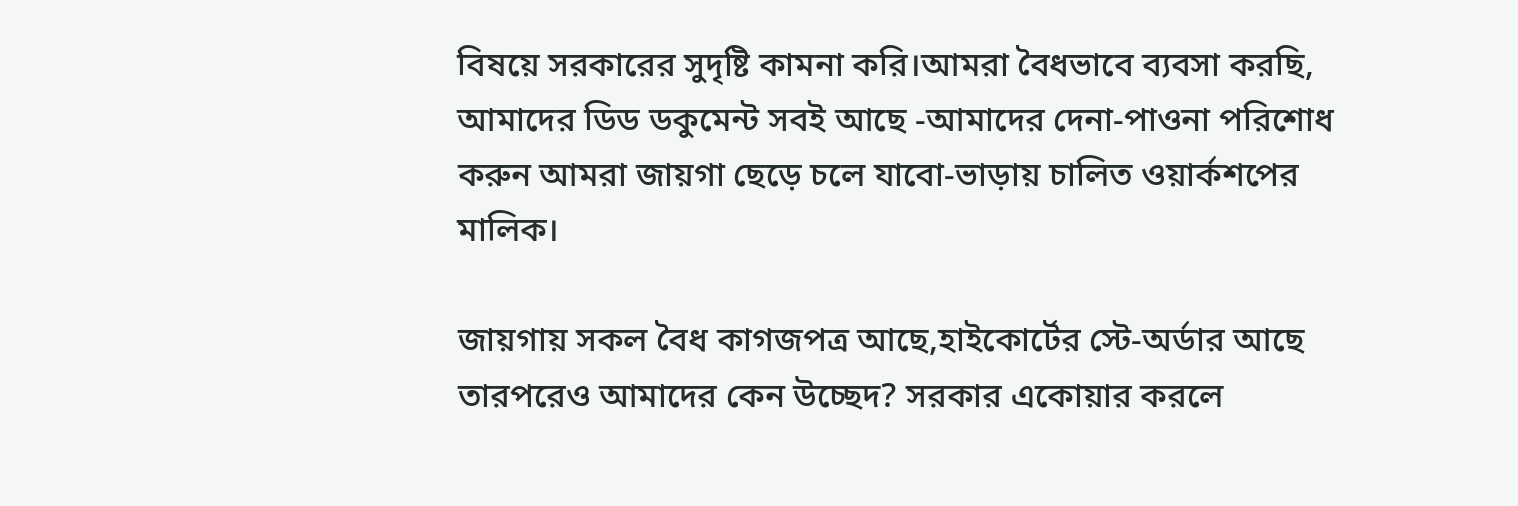বিষয়ে সরকারের সুদৃষ্টি কামনা করি।আমরা বৈধভাবে ব্যবসা করছি, আমাদের ডিড ডকুমেন্ট সবই আছে -আমাদের দেনা-পাওনা পরিশোধ করুন আমরা জায়গা ছেড়ে চলে যাবো-ভাড়ায় চালিত ওয়ার্কশপের মালিক।

জায়গায় সকল বৈধ কাগজপত্র আছে,হাইকোর্টের স্টে-অর্ডার আছে তারপরেও আমাদের কেন উচ্ছেদ? সরকার একোয়ার করলে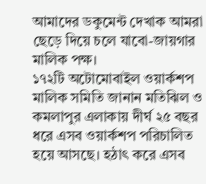আমাদের ডকুমেন্ট দেখাক আমরা ছেড়ে দিয়ে চলে যাবো-জায়গার মালিক পক্ষ।
১৭২টি অটোমোবাইল ওয়ার্কশপ মালিক সমিতি জানান মতিঝিল ও কমলাপুর এলাকায় দীর্ঘ ২৫ বছর ধরে এসব ওয়ার্কশপ পরিচালিত হয়ে আসছে। হঠাৎ করে এসব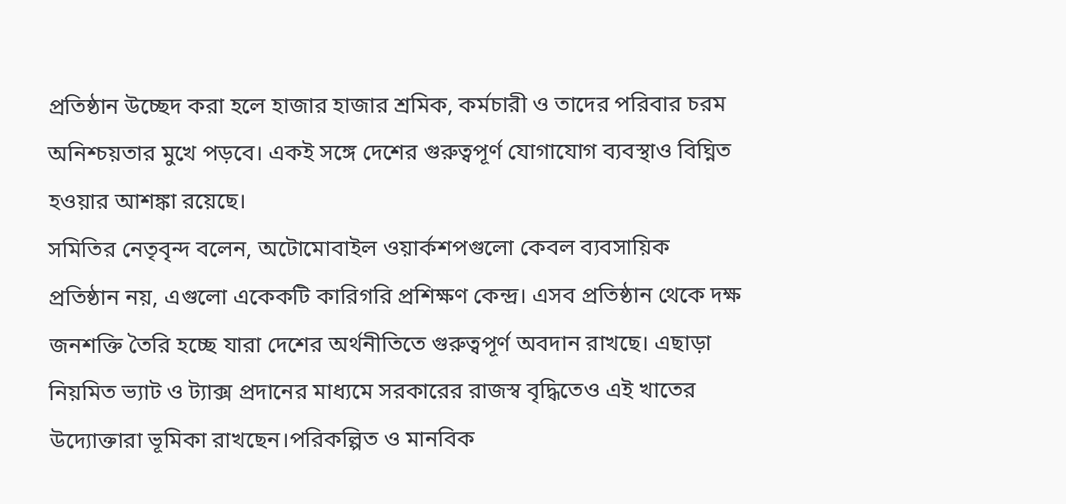প্রতিষ্ঠান উচ্ছেদ করা হলে হাজার হাজার শ্রমিক, কর্মচারী ও তাদের পরিবার চরম অনিশ্চয়তার মুখে পড়বে। একই সঙ্গে দেশের গুরুত্বপূর্ণ যোগাযোগ ব্যবস্থাও বিঘ্নিত হওয়ার আশঙ্কা রয়েছে।
সমিতির নেতৃবৃন্দ বলেন, অটোমোবাইল ওয়ার্কশপগুলো কেবল ব্যবসায়িক প্রতিষ্ঠান নয়, এগুলো একেকটি কারিগরি প্রশিক্ষণ কেন্দ্র। এসব প্রতিষ্ঠান থেকে দক্ষ জনশক্তি তৈরি হচ্ছে যারা দেশের অর্থনীতিতে গুরুত্বপূর্ণ অবদান রাখছে। এছাড়া নিয়মিত ভ্যাট ও ট্যাক্স প্রদানের মাধ্যমে সরকারের রাজস্ব বৃদ্ধিতেও এই খাতের উদ্যোক্তারা ভূমিকা রাখছেন।পরিকল্পিত ও মানবিক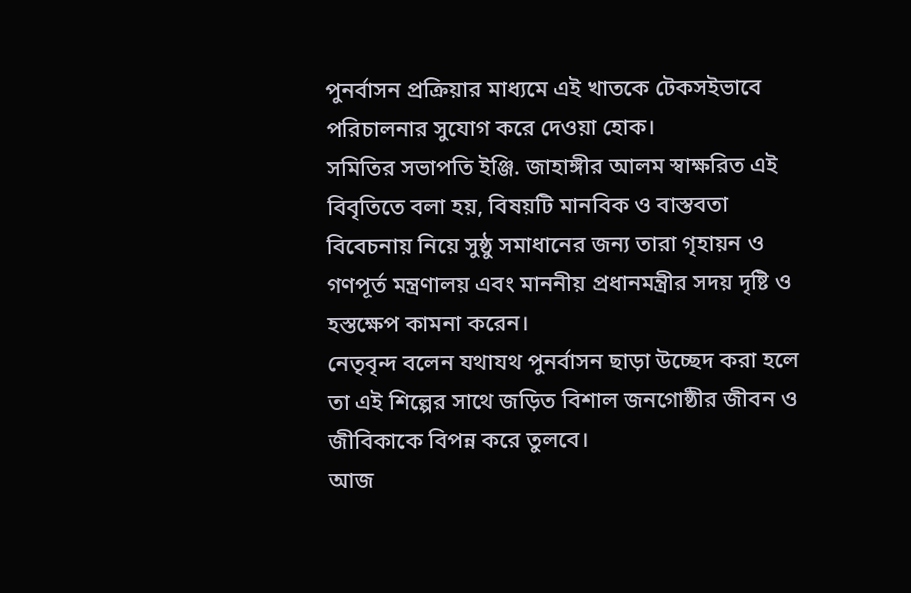পুনর্বাসন প্রক্রিয়ার মাধ্যমে এই খাতকে টেকসইভাবে পরিচালনার সুযোগ করে দেওয়া হোক।
সমিতির সভাপতি ইঞ্জি. জাহাঙ্গীর আলম স্বাক্ষরিত এই বিবৃতিতে বলা হয়, বিষয়টি মানবিক ও বাস্তবতা বিবেচনায় নিয়ে সুষ্ঠু সমাধানের জন্য তারা গৃহায়ন ও গণপূর্ত মন্ত্রণালয় এবং মাননীয় প্রধানমন্ত্রীর সদয় দৃষ্টি ও হস্তক্ষেপ কামনা করেন।
নেতৃবৃন্দ বলেন যথাযথ পুনর্বাসন ছাড়া উচ্ছেদ করা হলে তা এই শিল্পের সাথে জড়িত বিশাল জনগোষ্ঠীর জীবন ও জীবিকাকে বিপন্ন করে তুলবে।
আজ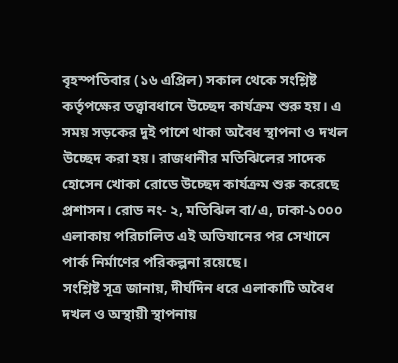বৃহস্পতিবার (১৬ এপ্রিল) সকাল থেকে সংশ্লিষ্ট কর্তৃপক্ষের তত্ত্বাবধানে উচ্ছেদ কার্যক্রম শুরু হয়। এ সময় সড়কের দুই পাশে থাকা অবৈধ স্থাপনা ও দখল উচ্ছেদ করা হয়। রাজধানীর মতিঝিলের সাদেক হোসেন খোকা রোডে উচ্ছেদ কার্যক্রম শুরু করেছে প্রশাসন। রোড নং- ২, মতিঝিল বা/এ, ঢাকা-১০০০ এলাকায় পরিচালিত এই অভিযানের পর সেখানে পার্ক নির্মাণের পরিকল্পনা রয়েছে।
সংশ্লিষ্ট সূত্র জানায়, দীর্ঘদিন ধরে এলাকাটি অবৈধ দখল ও অস্থায়ী স্থাপনায়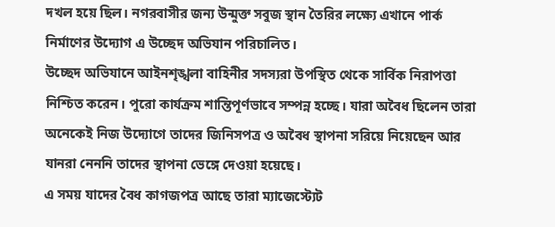দখল হয়ে ছিল। নগরবাসীর জন্য উন্মুক্ত সবুজ স্থান তৈরির লক্ষ্যে এখানে পার্ক নির্মাণের উদ্যোগ এ উচ্ছেদ অভিযান পরিচালিত।
উচ্ছেদ অভিযানে আইনশৃঙ্খলা বাহিনীর সদস্যরা উপস্থিত থেকে সার্বিক নিরাপত্তা নিশ্চিত করেন। পুরো কার্যক্রম শান্তিপূর্ণভাবে সম্পন্ন হচ্ছে। যারা অবৈধ ছিলেন তারা অনেকেই নিজ উদ্যোগে তাদের জিনিসপত্র ও অবৈধ স্থাপনা সরিয়ে নিয়েছেন আর যানরা নেননি তাদের স্থাপনা ভেঙ্গে দেওয়া হয়েছে।
এ সময় যাদের বৈধ কাগজপত্র আছে তারা ম্যাজেস্ট্যেট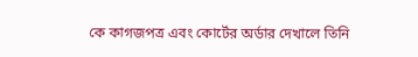কে কাগজপত্র এবং কোর্টের অর্ডার দেখালে তিনি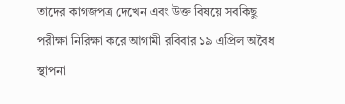তাদের কাগজপত্র দেখেন এবং উক্ত বিষয়ে সবকিছু পরীক্ষা নিরিক্ষা করে আগামী রবিবার ১৯ এপ্রিল অবৈধ স্থাপনা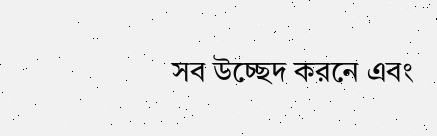সব উচ্ছেদ করনে এবং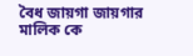বৈধ জায়গা জায়গার মালিক কে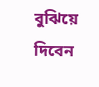বুঝিয়ে দিবেন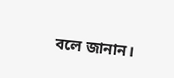বলে জানান।